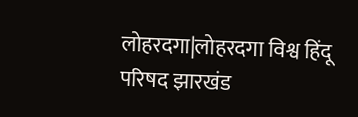लोहरदगा|लोहरदगा विश्व हिंदू परिषद झारखंड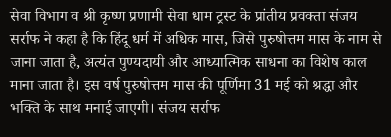सेवा विभाग व श्री कृष्ण प्रणामी सेवा धाम ट्रस्ट के प्रांतीय प्रवक्ता संजय सर्राफ ने कहा है कि हिंदू धर्म में अधिक मास, जिसे पुरुषोत्तम मास के नाम से जाना जाता है, अत्यंत पुण्यदायी और आध्यात्मिक साधना का विशेष काल माना जाता है। इस वर्ष पुरुषोत्तम मास की पूर्णिमा 31 मई को श्रद्धा और भक्ति के साथ मनाई जाएगी। संजय सर्राफ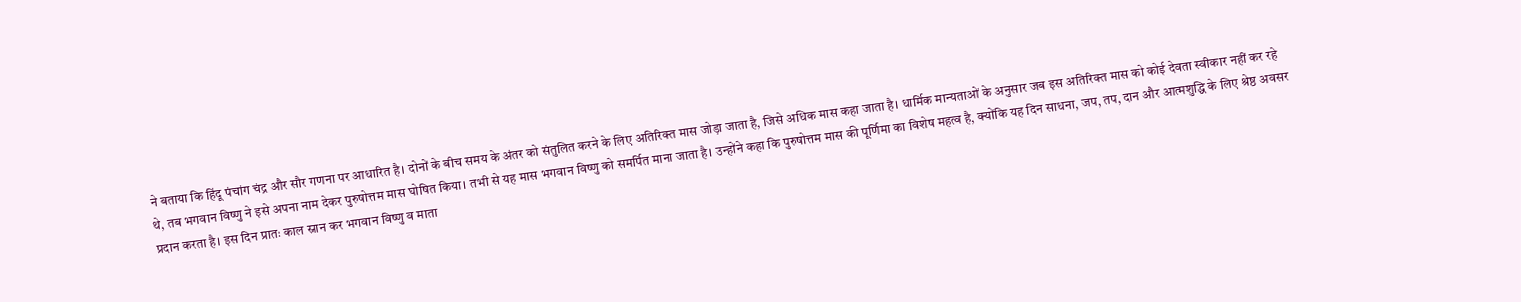ने बताया कि हिंदू पंचांग चंद्र और सौर गणना पर आधारित है। दोनों के बीच समय के अंतर को संतुलित करने के लिए अतिरिक्त मास जोड़ा जाता है, जिसे अधिक मास कहा जाता है। धार्मिक मान्यताओं के अनुसार जब इस अतिरिक्त मास को कोई देवता स्वीकार नहीं कर रहे थे, तब भगवान विष्णु ने इसे अपना नाम देकर पुरुषोत्तम मास घोषित किया। तभी से यह मास भगवान विष्णु को समर्पित माना जाता है। उन्होंने कहा कि पुरुषोत्तम मास की पूर्णिमा का विशेष महत्व है, क्योंकि यह दिन साधना, जप, तप, दान और आत्मशुद्धि के लिए श्रेष्ठ अवसर प्रदान करता है। इस दिन प्रातः काल स्नान कर भगवान विष्णु व माता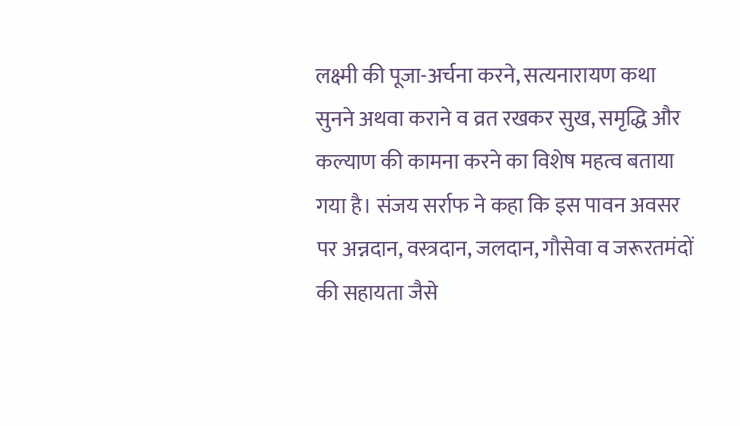लक्ष्मी की पूजा-अर्चना करने, सत्यनारायण कथा सुनने अथवा कराने व व्रत रखकर सुख, समृद्धि और कल्याण की कामना करने का विशेष महत्व बताया गया है। संजय सर्राफ ने कहा कि इस पावन अवसर पर अन्नदान, वस्त्रदान, जलदान, गौसेवा व जरूरतमंदों की सहायता जैसे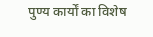पुण्य कार्यों का विशेष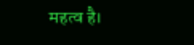महत्व है।